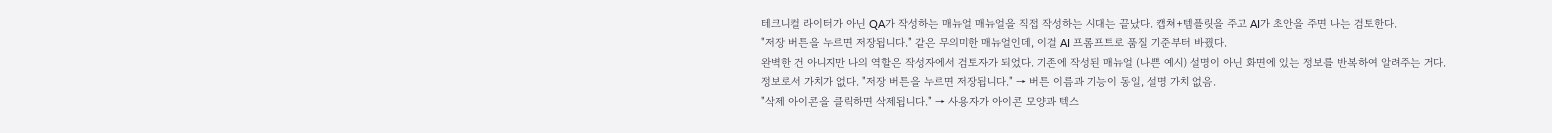테크니컬 라이터가 아닌 QA가 작성하는 매뉴얼 매뉴얼을 직접 작성하는 시대는 끝났다. 캡쳐+템플릿을 주고 AI가 초안을 주면 나는 검토한다.
"저장 버튼을 누르면 저장됩니다." 같은 무의미한 매뉴얼인데, 이걸 AI 프롬프트로 품질 기준부터 바꿨다.
완벽한 건 아니지만 나의 역할은 작성자에서 검토자가 되었다. 기존에 작성된 매뉴얼 (나쁜 예시) 설명이 아닌 화면에 있는 정보를 반복하여 알려주는 거다.
정보로서 가치가 없다. "저장 버튼을 누르면 저장됩니다." → 버튼 이름과 기능이 동일, 설명 가치 없음.
"삭제 아이콘을 클릭하면 삭제됩니다." → 사용자가 아이콘 모양과 텍스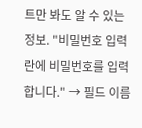트만 봐도 알 수 있는 정보. "비밀번호 입력란에 비밀번호를 입력합니다." → 필드 이름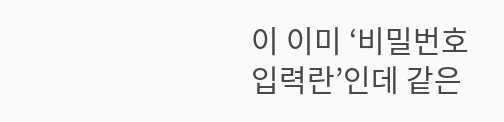이 이미 ‘비밀번호 입력란’인데 같은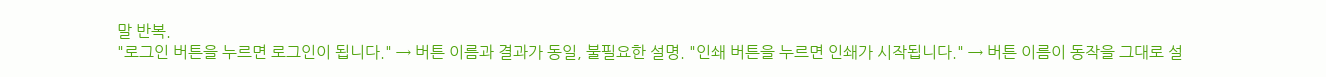말 반복.
"로그인 버튼을 누르면 로그인이 됩니다." → 버튼 이름과 결과가 동일, 불필요한 설명. "인쇄 버튼을 누르면 인쇄가 시작됩니다." → 버튼 이름이 동작을 그대로 설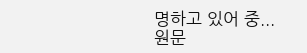명하고 있어 중...
원문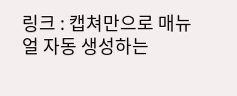링크 : 캡쳐만으로 매뉴얼 자동 생성하는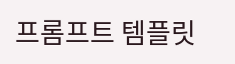프롬프트 템플릿